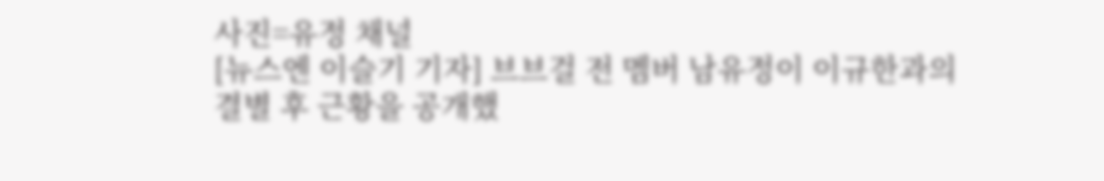사진=유정 채널
[뉴스엔 이슬기 기자] 브브걸 전 멤버 남유정이 이규한과의 결별 후 근황을 공개했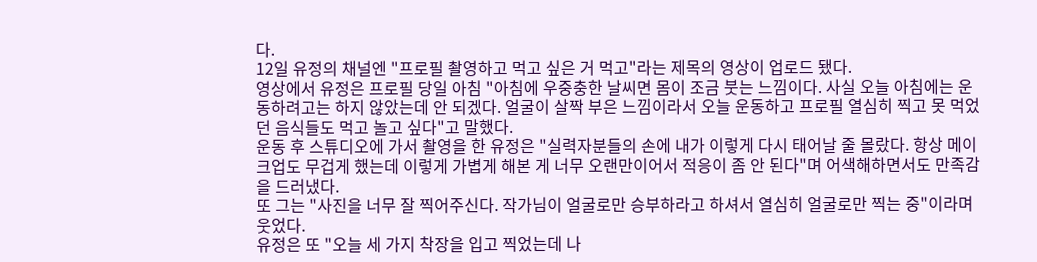다.
12일 유정의 채널엔 "프로필 촬영하고 먹고 싶은 거 먹고"라는 제목의 영상이 업로드 됐다.
영상에서 유정은 프로필 당일 아침 "아침에 우중충한 날씨면 몸이 조금 붓는 느낌이다. 사실 오늘 아침에는 운동하려고는 하지 않았는데 안 되겠다. 얼굴이 살짝 부은 느낌이라서 오늘 운동하고 프로필 열심히 찍고 못 먹었던 음식들도 먹고 놀고 싶다"고 말했다.
운동 후 스튜디오에 가서 촬영을 한 유정은 "실력자분들의 손에 내가 이렇게 다시 태어날 줄 몰랐다. 항상 메이크업도 무겁게 했는데 이렇게 가볍게 해본 게 너무 오랜만이어서 적응이 좀 안 된다"며 어색해하면서도 만족감을 드러냈다.
또 그는 "사진을 너무 잘 찍어주신다. 작가님이 얼굴로만 승부하라고 하셔서 열심히 얼굴로만 찍는 중"이라며 웃었다.
유정은 또 "오늘 세 가지 착장을 입고 찍었는데 나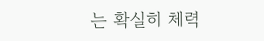는 확실히 체력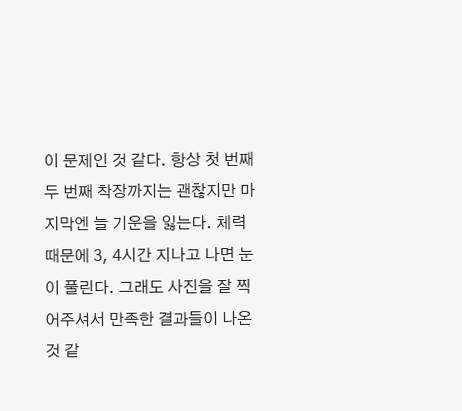이 문제인 것 같다. 항상 첫 번째 두 번째 착장까지는 괜찮지만 마지막엔 늘 기운을 잃는다. 체력 때문에 3, 4시간 지나고 나면 눈이 풀린다. 그래도 사진을 잘 찍어주셔서 만족한 결과들이 나온 것 같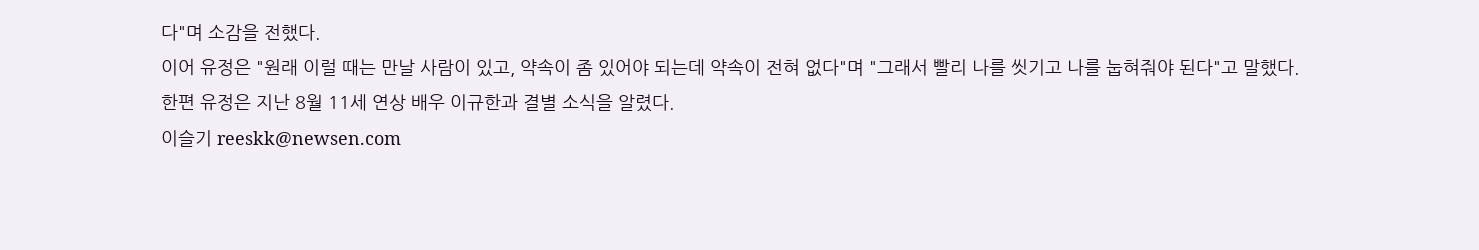다"며 소감을 전했다.
이어 유정은 "원래 이럴 때는 만날 사람이 있고, 약속이 좀 있어야 되는데 약속이 전혀 없다"며 "그래서 빨리 나를 씻기고 나를 눕혀줘야 된다"고 말했다.
한편 유정은 지난 8월 11세 연상 배우 이규한과 결별 소식을 알렸다.
이슬기 reeskk@newsen.com